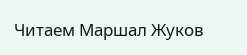Читаем Маршал Жуков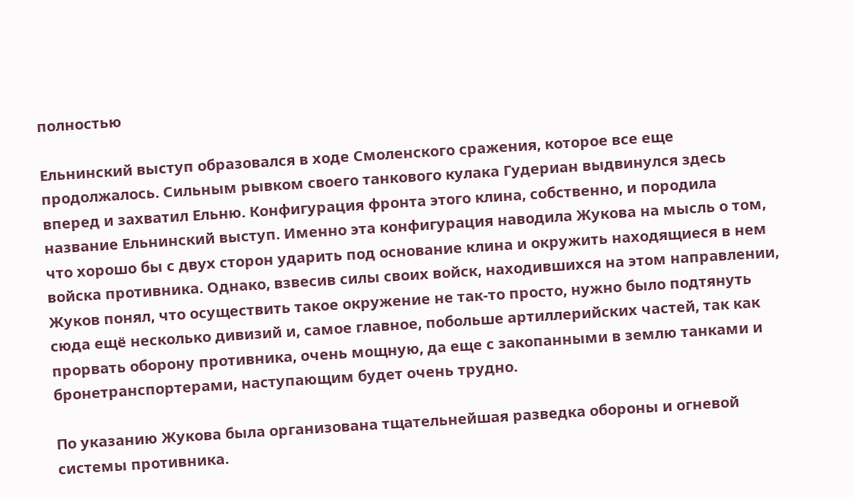полностью

Ельнинский выступ образовался в ходе Смоленского сражения, которое все еще продолжалось. Сильным рывком своего танкового кулака Гудериан выдвинулся здесь вперед и захватил Ельню. Конфигурация фронта этого клина, собственно, и породила название Ельнинский выступ. Именно эта конфигурация наводила Жукова на мысль о том, что хорошо бы с двух сторон ударить под основание клина и окружить находящиеся в нем войска противника. Однако, взвесив силы своих войск, находившихся на этом направлении, Жуков понял, что осуществить такое окружение не так-то просто, нужно было подтянуть сюда ещё несколько дивизий и, самое главное, побольше артиллерийских частей, так как прорвать оборону противника, очень мощную, да еще с закопанными в землю танками и бронетранспортерами, наступающим будет очень трудно.

По указанию Жукова была организована тщательнейшая разведка обороны и огневой системы противника.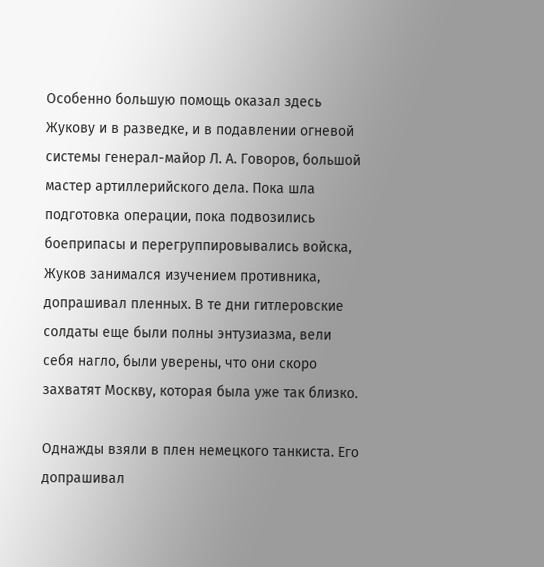Особенно большую помощь оказал здесь Жукову и в разведке, и в подавлении огневой системы генерал-майор Л. А. Говоров, большой мастер артиллерийского дела. Пока шла подготовка операции, пока подвозились боеприпасы и перегруппировывались войска, Жуков занимался изучением противника, допрашивал пленных. В те дни гитлеровские солдаты еще были полны энтузиазма, вели себя нагло, были уверены, что они скоро захватят Москву, которая была уже так близко.

Однажды взяли в плен немецкого танкиста. Его допрашивал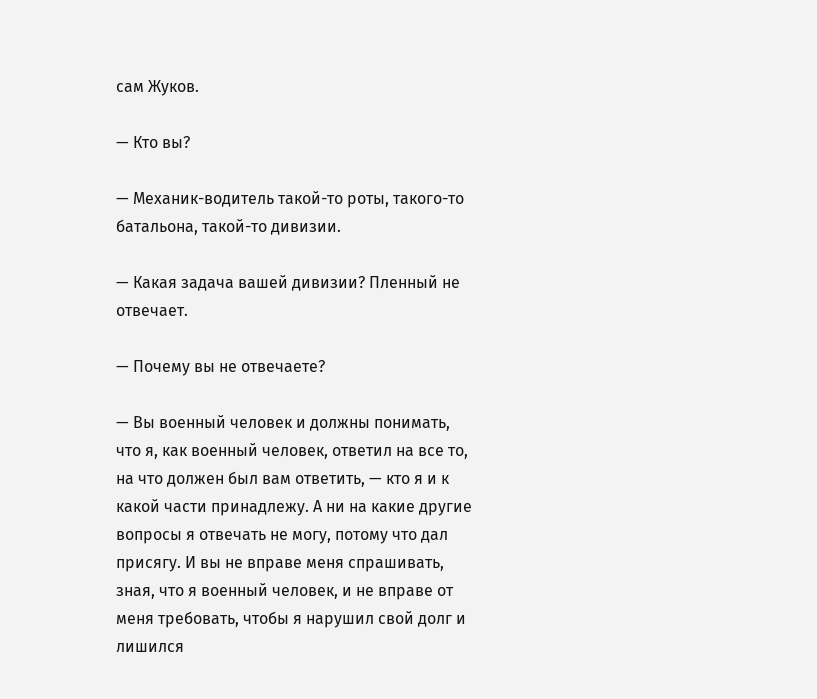сам Жуков.

— Кто вы?

— Механик-водитель такой-то роты, такого-то батальона, такой-то дивизии.

— Какая задача вашей дивизии? Пленный не отвечает.

— Почему вы не отвечаете?

— Вы военный человек и должны понимать, что я, как военный человек, ответил на все то, на что должен был вам ответить, — кто я и к какой части принадлежу. А ни на какие другие вопросы я отвечать не могу, потому что дал присягу. И вы не вправе меня спрашивать, зная, что я военный человек, и не вправе от меня требовать, чтобы я нарушил свой долг и лишился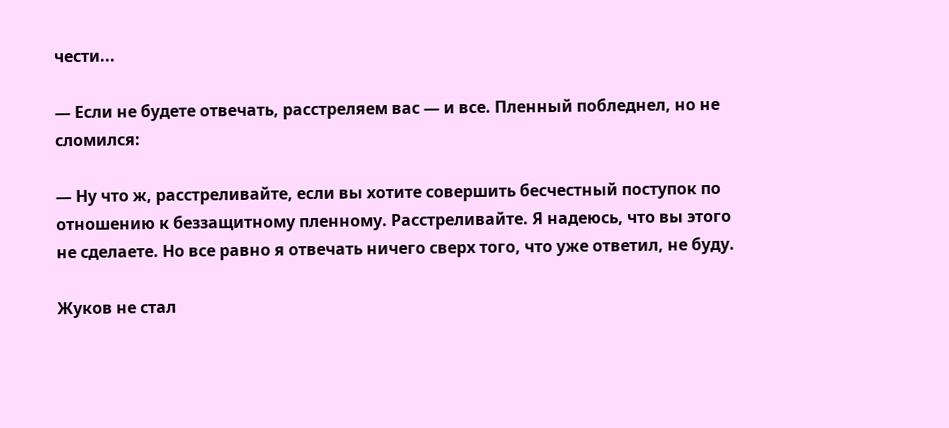чести...

— Если не будете отвечать, расстреляем вас — и все. Пленный побледнел, но не сломился:

— Ну что ж, расстреливайте, если вы хотите совершить бесчестный поступок по отношению к беззащитному пленному. Расстреливайте. Я надеюсь, что вы этого не сделаете. Но все равно я отвечать ничего сверх того, что уже ответил, не буду.

Жуков не стал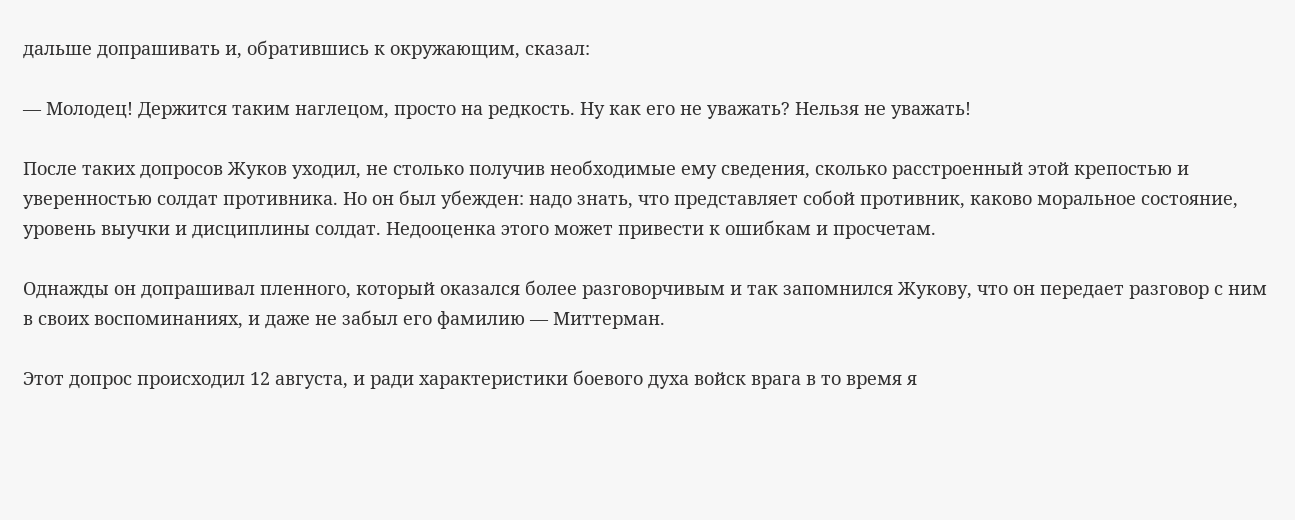дальше допрашивать и, обратившись к окружающим, сказал:

— Молодец! Держится таким наглецом, просто на редкость. Ну как его не уважать? Нельзя не уважать!

После таких допросов Жуков уходил, не столько получив необходимые ему сведения, сколько расстроенный этой крепостью и уверенностью солдат противника. Но он был убежден: надо знать, что представляет собой противник, каково моральное состояние, уровень выучки и дисциплины солдат. Недооценка этого может привести к ошибкам и просчетам.

Однажды он допрашивал пленного, который оказался более разговорчивым и так запомнился Жукову, что он передает разговор с ним в своих воспоминаниях, и даже не забыл его фамилию — Миттерман.

Этот допрос происходил 12 августа, и ради характеристики боевого духа войск врага в то время я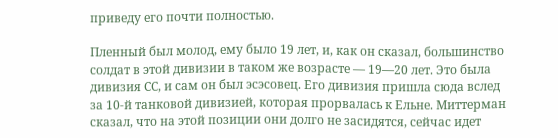приведу его почти полностью.

Пленный был молод, ему было 19 лет, и, как он сказал, большинство солдат в этой дивизии в таком же возрасте — 19—20 лет. Это была дивизия СС, и сам он был эсэсовец. Его дивизия пришла сюда вслед за 10-й танковой дивизией, которая прорвалась к Ельне. Миттерман сказал, что на этой позиции они долго не засидятся, сейчас идет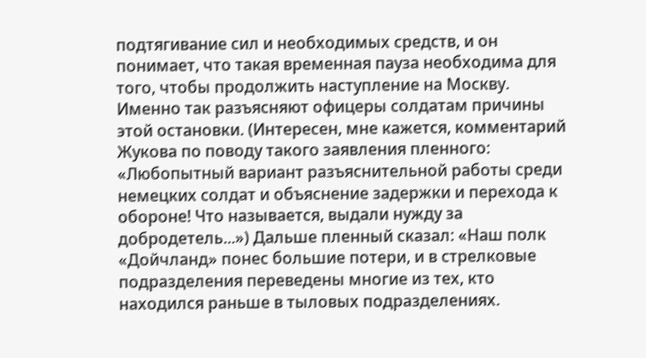подтягивание сил и необходимых средств, и он понимает, что такая временная пауза необходима для того, чтобы продолжить наступление на Москву. Именно так разъясняют офицеры солдатам причины этой остановки. (Интересен, мне кажется, комментарий Жукова по поводу такого заявления пленного: «Любопытный вариант разъяснительной работы среди немецких солдат и объяснение задержки и перехода к обороне! Что называется, выдали нужду за добродетель...») Дальше пленный сказал: «Наш полк «Дойчланд» понес большие потери, и в стрелковые подразделения переведены многие из тех, кто находился раньше в тыловых подразделениях.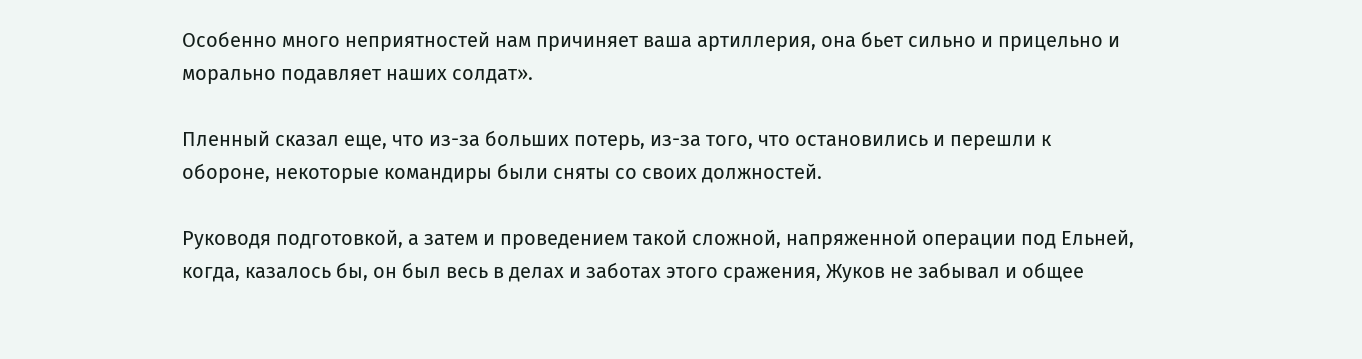Особенно много неприятностей нам причиняет ваша артиллерия, она бьет сильно и прицельно и морально подавляет наших солдат».

Пленный сказал еще, что из-за больших потерь, из-за того, что остановились и перешли к обороне, некоторые командиры были сняты со своих должностей.

Руководя подготовкой, а затем и проведением такой сложной, напряженной операции под Ельней, когда, казалось бы, он был весь в делах и заботах этого сражения, Жуков не забывал и общее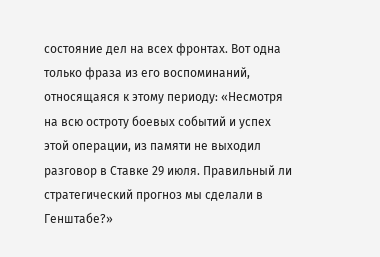состояние дел на всех фронтах. Вот одна только фраза из его воспоминаний, относящаяся к этому периоду: «Несмотря на всю остроту боевых событий и успех этой операции, из памяти не выходил разговор в Ставке 29 июля. Правильный ли стратегический прогноз мы сделали в Генштабе?»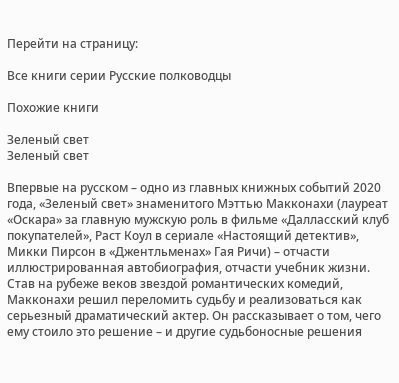Перейти на страницу:

Все книги серии Русские полководцы

Похожие книги

Зеленый свет
Зеленый свет

Впервые на русском – одно из главных книжных событий 2020 года, «Зеленый свет» знаменитого Мэттью Макконахи (лауреат «Оскара» за главную мужскую роль в фильме «Далласский клуб покупателей», Раст Коул в сериале «Настоящий детектив», Микки Пирсон в «Джентльменах» Гая Ричи) – отчасти иллюстрированная автобиография, отчасти учебник жизни. Став на рубеже веков звездой романтических комедий, Макконахи решил переломить судьбу и реализоваться как серьезный драматический актер. Он рассказывает о том, чего ему стоило это решение – и другие судьбоносные решения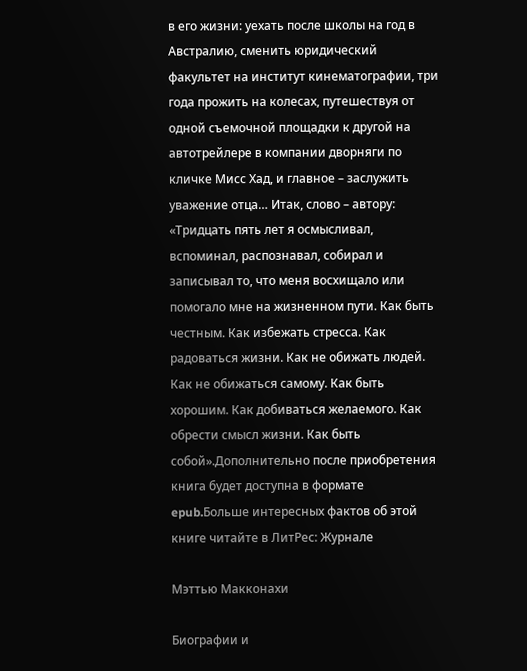в его жизни: уехать после школы на год в Австралию, сменить юридический факультет на институт кинематографии, три года прожить на колесах, путешествуя от одной съемочной площадки к другой на автотрейлере в компании дворняги по кличке Мисс Хад, и главное – заслужить уважение отца… Итак, слово – автору: «Тридцать пять лет я осмысливал, вспоминал, распознавал, собирал и записывал то, что меня восхищало или помогало мне на жизненном пути. Как быть честным. Как избежать стресса. Как радоваться жизни. Как не обижать людей. Как не обижаться самому. Как быть хорошим. Как добиваться желаемого. Как обрести смысл жизни. Как быть собой».Дополнительно после приобретения книга будет доступна в формате epub.Больше интересных фактов об этой книге читайте в ЛитРес: Журнале

Мэттью Макконахи

Биографии и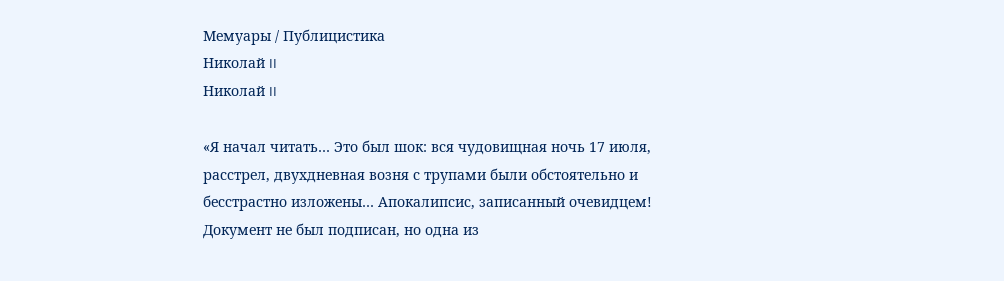Мемуары / Публицистика
Николай II
Николай II

«Я начал читать… Это был шок: вся чудовищная ночь 17 июля, расстрел, двухдневная возня с трупами были обстоятельно и бесстрастно изложены… Апокалипсис, записанный очевидцем! Документ не был подписан, но одна из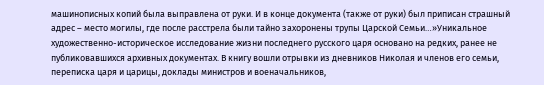машинописных копий была выправлена от руки. И в конце документа (также от руки) был приписан страшный адрес – место могилы, где после расстрела были тайно захоронены трупы Царской Семьи…»Уникальное художественно-историческое исследование жизни последнего русского царя основано на редких, ранее не публиковавшихся архивных документах. В книгу вошли отрывки из дневников Николая и членов его семьи, переписка царя и царицы, доклады министров и военачальников,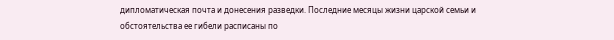дипломатическая почта и донесения разведки. Последние месяцы жизни царской семьи и обстоятельства ее гибели расписаны по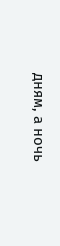дням, а ночь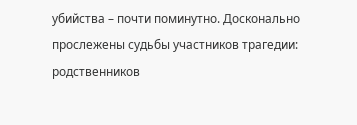убийства – почти поминутно. Досконально прослежены судьбы участников трагедии: родственников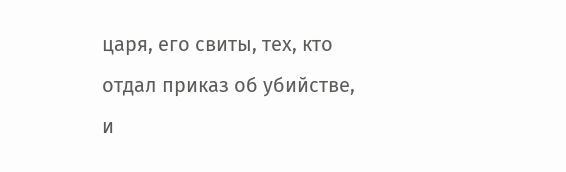царя, его свиты, тех, кто отдал приказ об убийстве, и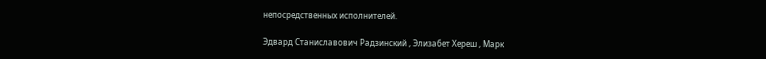непосредственных исполнителей.

Эдвард Станиславович Радзинский , Элизабет Хереш , Марк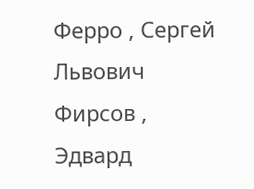Ферро , Сергей Львович Фирсов , Эдвард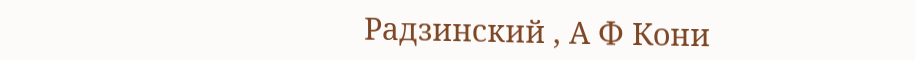Радзинский , А Ф Кони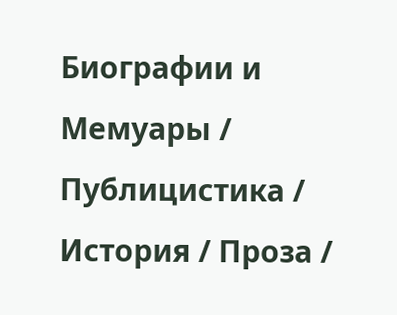Биографии и Мемуары / Публицистика / История / Проза /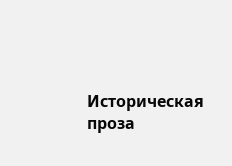Историческая проза